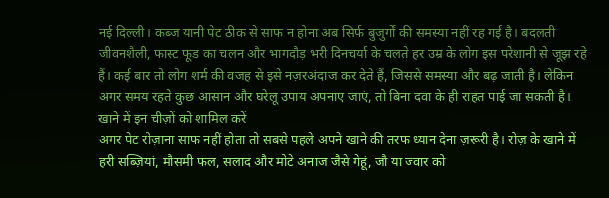नई दिल्ली। कब्ज यानी पेट ठीक से साफ न होना अब सिर्फ बुजुर्गों की समस्या नहीं रह गई है। बदलती जीवनशैली, फास्ट फूड का चलन और भागदौड़ भरी दिनचर्या के चलते हर उम्र के लोग इस परेशानी से जूझ रहे हैं। कई बार तो लोग शर्म की वजह से इसे नज़रअंदाज कर देते हैं, जिससे समस्या और बढ़ जाती है। लेकिन अगर समय रहते कुछ आसान और घरेलू उपाय अपनाए जाएं, तो बिना दवा के ही राहत पाई जा सकती है।
खाने में इन चीज़ों को शामिल करें
अगर पेट रोज़ाना साफ नहीं होता तो सबसे पहले अपने खाने की तरफ ध्यान देना ज़रूरी है। रोज़ के खाने में हरी सब्ज़ियां, मौसमी फल, सलाद और मोटे अनाज जैसे गेहूं, जौ या ज्वार को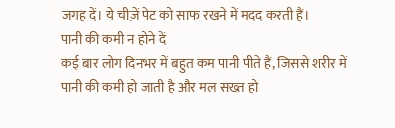जगह दें। ये चीज़ें पेट को साफ रखने में मदद करती हैं।
पानी की कमी न होने दें
कई बार लोग दिनभर में बहुत कम पानी पीते हैं, जिससे शरीर में पानी की कमी हो जाती है और मल सख्त हो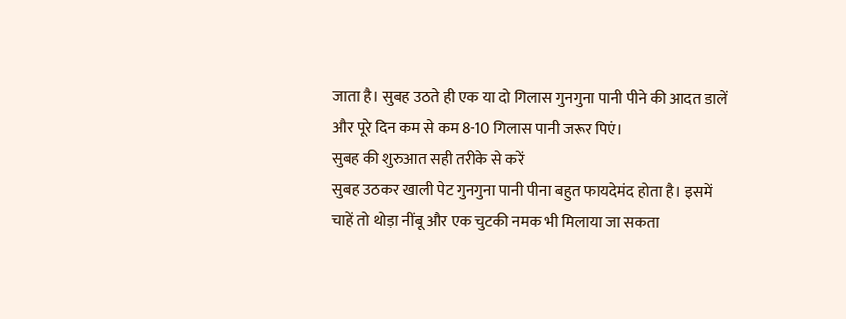जाता है। सुबह उठते ही एक या दो गिलास गुनगुना पानी पीने की आदत डालें और पूरे दिन कम से कम 8-10 गिलास पानी जरूर पिएं।
सुबह की शुरुआत सही तरीके से करें
सुबह उठकर खाली पेट गुनगुना पानी पीना बहुत फायदेमंद होता है। इसमें चाहें तो थोड़ा नींबू और एक चुटकी नमक भी मिलाया जा सकता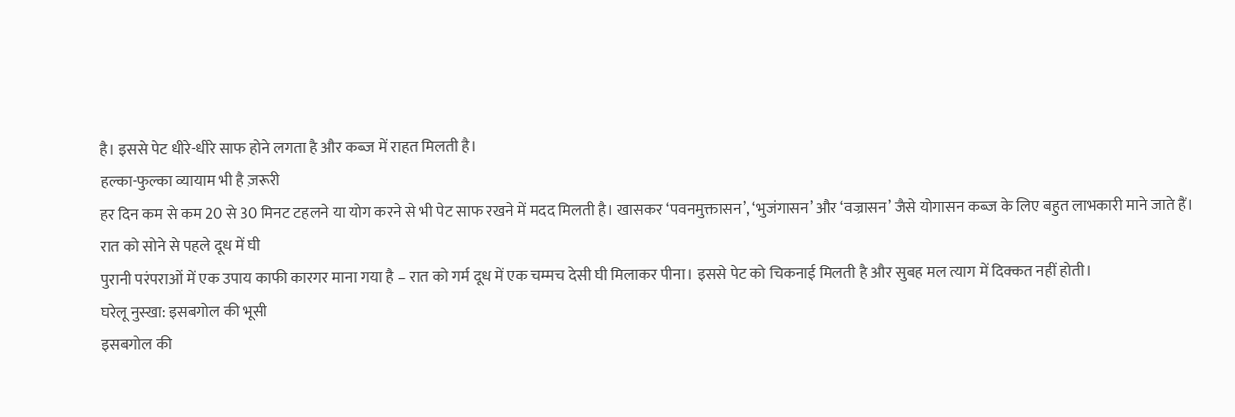है। इससे पेट धीरे-धीरे साफ होने लगता है और कब्ज में राहत मिलती है।
हल्का-फुल्का व्यायाम भी है ज़रूरी
हर दिन कम से कम 20 से 30 मिनट टहलने या योग करने से भी पेट साफ रखने में मदद मिलती है। खासकर ‘पवनमुक्तासन’, ‘भुजंगासन’ और ‘वज्रासन’ जैसे योगासन कब्ज के लिए बहुत लाभकारी माने जाते हैं।
रात को सोने से पहले दूध में घी
पुरानी परंपराओं में एक उपाय काफी कारगर माना गया है – रात को गर्म दूध में एक चम्मच देसी घी मिलाकर पीना। इससे पेट को चिकनाई मिलती है और सुबह मल त्याग में दिक्कत नहीं होती।
घरेलू नुस्खा: इसबगोल की भूसी
इसबगोल की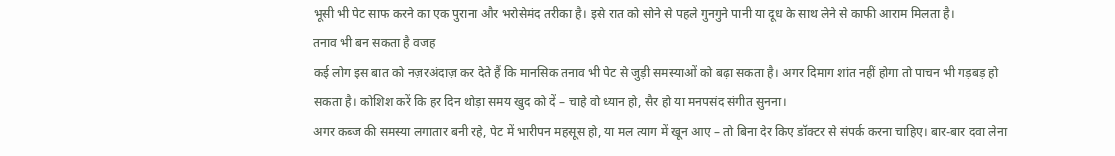भूसी भी पेट साफ करने का एक पुराना और भरोसेमंद तरीका है। इसे रात को सोने से पहले गुनगुने पानी या दूध के साथ लेने से काफी आराम मिलता है।
तनाव भी बन सकता है वजह
कई लोग इस बात को नज़रअंदाज़ कर देते हैं कि मानसिक तनाव भी पेट से जुड़ी समस्याओं को बढ़ा सकता है। अगर दिमाग शांत नहीं होगा तो पाचन भी गड़बड़ हो सकता है। कोशिश करें कि हर दिन थोड़ा समय खुद को दें – चाहे वो ध्यान हो, सैर हो या मनपसंद संगीत सुनना।
अगर कब्ज की समस्या लगातार बनी रहे, पेट में भारीपन महसूस हो, या मल त्याग में खून आए – तो बिना देर किए डॉक्टर से संपर्क करना चाहिए। बार-बार दवा लेना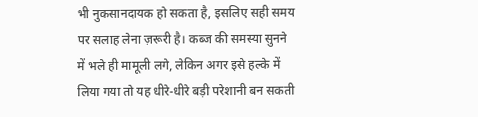भी नुकसानदायक हो सकता है, इसलिए सही समय पर सलाह लेना ज़रूरी है। कब्ज की समस्या सुनने में भले ही मामूली लगे, लेकिन अगर इसे हल्के में लिया गया तो यह धीरे-धीरे बड़ी परेशानी बन सकती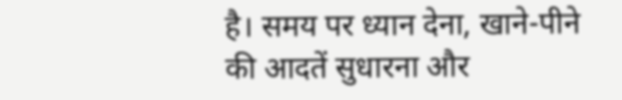है। समय पर ध्यान देना, खाने-पीने की आदतें सुधारना और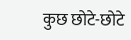कुछ छोटे-छोटे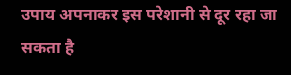उपाय अपनाकर इस परेशानी से दूर रहा जा सकता है